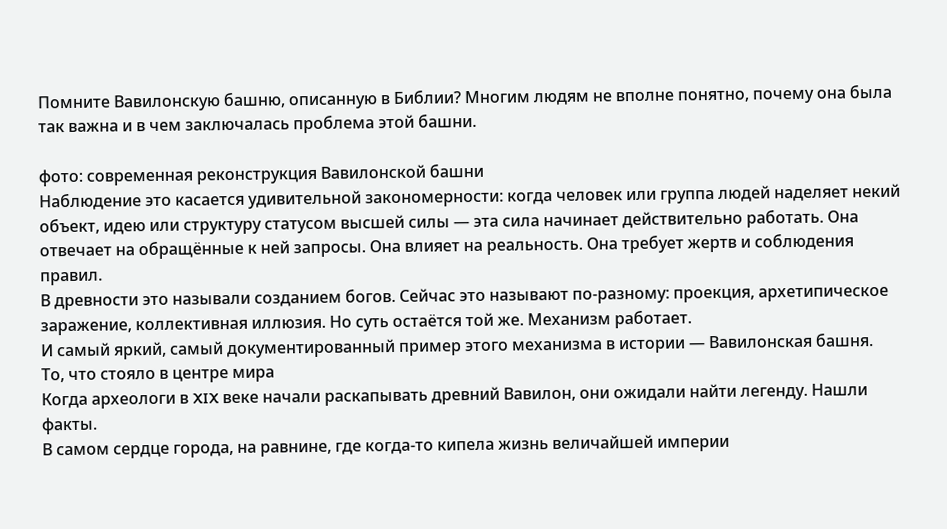Помните Вавилонскую башню, описанную в Библии? Многим людям не вполне понятно, почему она была так важна и в чем заключалась проблема этой башни.

фото: современная реконструкция Вавилонской башни
Наблюдение это касается удивительной закономерности: когда человек или группа людей наделяет некий объект, идею или структуру статусом высшей силы — эта сила начинает действительно работать. Она отвечает на обращённые к ней запросы. Она влияет на реальность. Она требует жертв и соблюдения правил.
В древности это называли созданием богов. Сейчас это называют по-разному: проекция, архетипическое заражение, коллективная иллюзия. Но суть остаётся той же. Механизм работает.
И самый яркий, самый документированный пример этого механизма в истории — Вавилонская башня.
То, что стояло в центре мира
Когда археологи в XIX веке начали раскапывать древний Вавилон, они ожидали найти легенду. Нашли факты.
В самом сердце города, на равнине, где когда-то кипела жизнь величайшей империи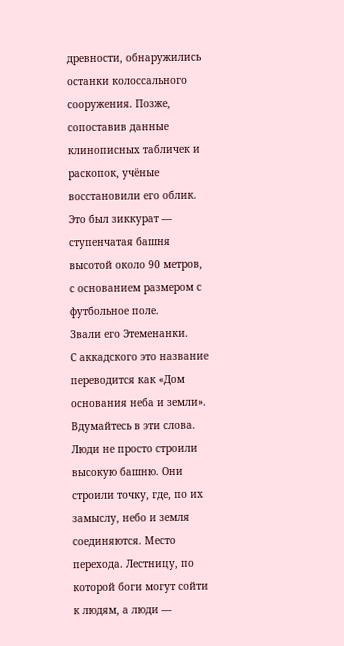древности, обнаружились останки колоссального сооружения. Позже, сопоставив данные клинописных табличек и раскопок, учёные восстановили его облик. Это был зиккурат — ступенчатая башня высотой около 90 метров, с основанием размером с футбольное поле.
Звали его Этеменанки.
С аккадского это название переводится как «Дом основания неба и земли». Вдумайтесь в эти слова. Люди не просто строили высокую башню. Они строили точку, где, по их замыслу, небо и земля соединяются. Место перехода. Лестницу, по которой боги могут сойти к людям, а люди —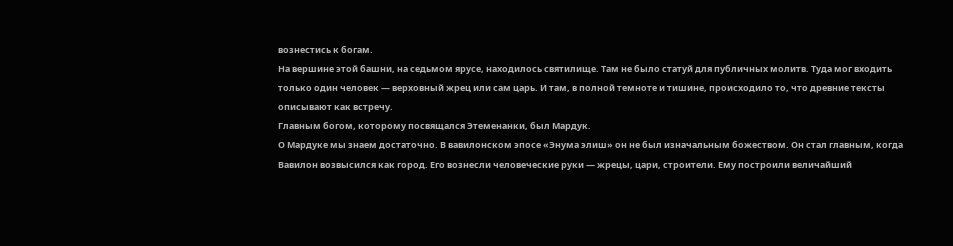вознестись к богам.
На вершине этой башни, на седьмом ярусе, находилось святилище. Там не было статуй для публичных молитв. Туда мог входить только один человек — верховный жрец или сам царь. И там, в полной темноте и тишине, происходило то, что древние тексты описывают как встречу.
Главным богом, которому посвящался Этеменанки, был Мардук.
О Мардуке мы знаем достаточно. В вавилонском эпосе «Энума элиш» он не был изначальным божеством. Он стал главным, когда Вавилон возвысился как город. Его вознесли человеческие руки — жрецы, цари, строители. Ему построили величайший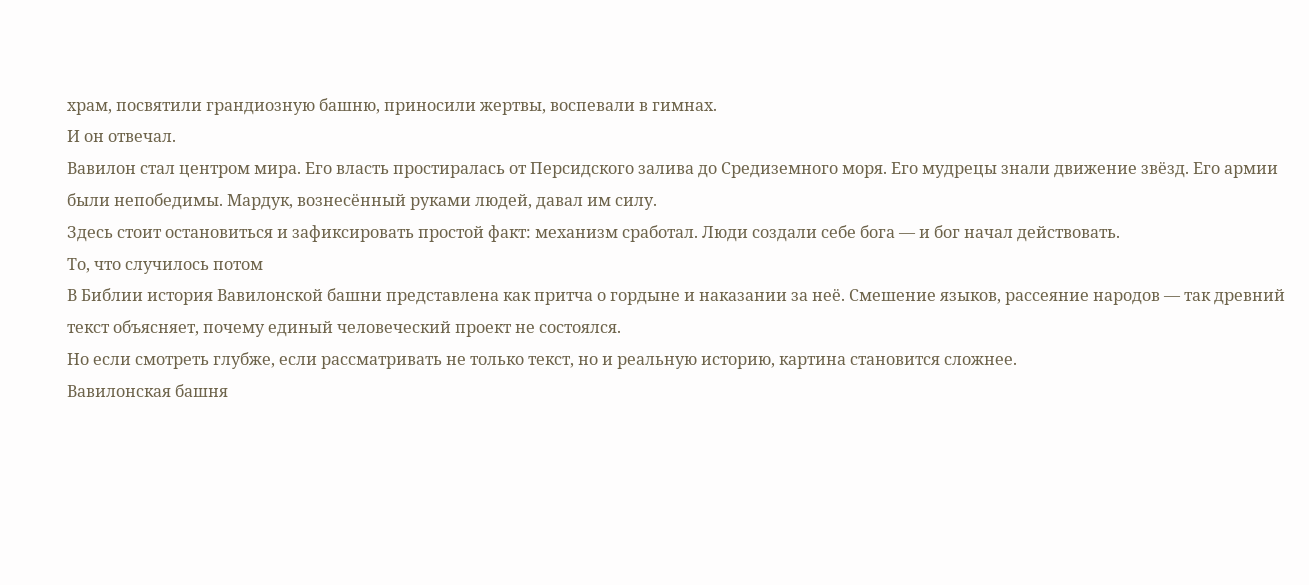храм, посвятили грандиозную башню, приносили жертвы, воспевали в гимнах.
И он отвечал.
Вавилон стал центром мира. Его власть простиралась от Персидского залива до Средиземного моря. Его мудрецы знали движение звёзд. Его армии были непобедимы. Мардук, вознесённый руками людей, давал им силу.
Здесь стоит остановиться и зафиксировать простой факт: механизм сработал. Люди создали себе бога — и бог начал действовать.
То, что случилось потом
В Библии история Вавилонской башни представлена как притча о гордыне и наказании за неё. Смешение языков, рассеяние народов — так древний текст объясняет, почему единый человеческий проект не состоялся.
Но если смотреть глубже, если рассматривать не только текст, но и реальную историю, картина становится сложнее.
Вавилонская башня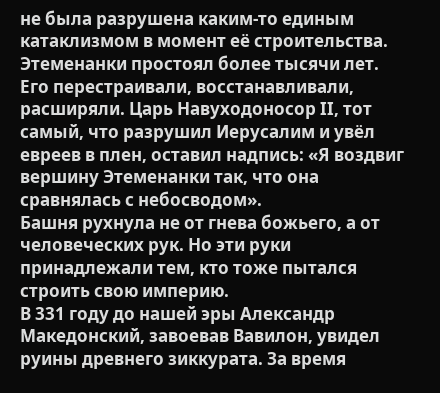не была разрушена каким-то единым катаклизмом в момент её строительства. Этеменанки простоял более тысячи лет. Его перестраивали, восстанавливали, расширяли. Царь Навуходоносор II, тот самый, что разрушил Иерусалим и увёл евреев в плен, оставил надпись: «Я воздвиг вершину Этеменанки так, что она сравнялась с небосводом».
Башня рухнула не от гнева божьего, а от человеческих рук. Но эти руки принадлежали тем, кто тоже пытался строить свою империю.
В 331 году до нашей эры Александр Македонский, завоевав Вавилон, увидел руины древнего зиккурата. За время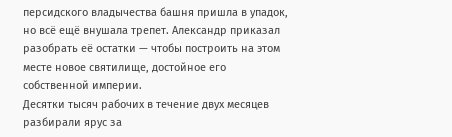персидского владычества башня пришла в упадок, но всё ещё внушала трепет. Александр приказал разобрать её остатки — чтобы построить на этом месте новое святилище, достойное его собственной империи.
Десятки тысяч рабочих в течение двух месяцев разбирали ярус за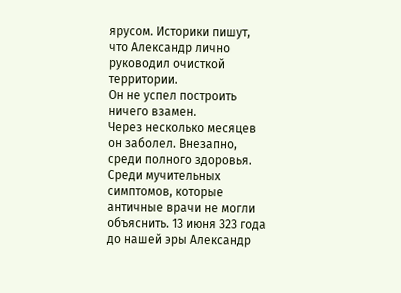ярусом. Историки пишут, что Александр лично руководил очисткой территории.
Он не успел построить ничего взамен.
Через несколько месяцев он заболел. Внезапно, среди полного здоровья. Среди мучительных симптомов, которые античные врачи не могли объяснить. 13 июня 323 года до нашей эры Александр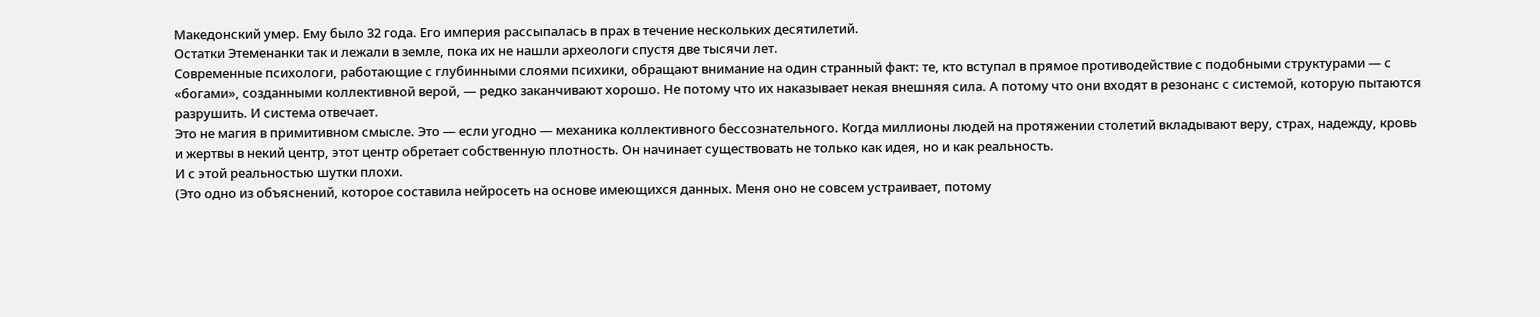Македонский умер. Ему было 32 года. Его империя рассыпалась в прах в течение нескольких десятилетий.
Остатки Этеменанки так и лежали в земле, пока их не нашли археологи спустя две тысячи лет.
Современные психологи, работающие с глубинными слоями психики, обращают внимание на один странный факт: те, кто вступал в прямое противодействие с подобными структурами — с «богами», созданными коллективной верой, — редко заканчивают хорошо. Не потому что их наказывает некая внешняя сила. А потому что они входят в резонанс с системой, которую пытаются разрушить. И система отвечает.
Это не магия в примитивном смысле. Это — если угодно — механика коллективного бессознательного. Когда миллионы людей на протяжении столетий вкладывают веру, страх, надежду, кровь и жертвы в некий центр, этот центр обретает собственную плотность. Он начинает существовать не только как идея, но и как реальность.
И с этой реальностью шутки плохи.
(Это одно из объяснений, которое составила нейросеть на основе имеющихся данных. Меня оно не совсем устраивает, потому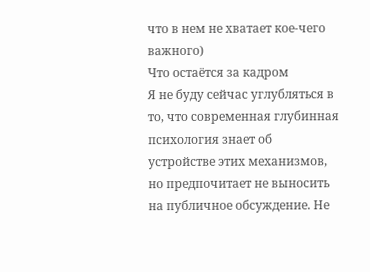что в нем не хватает кое-чего важного)
Что остаётся за кадром
Я не буду сейчас углубляться в то, что современная глубинная психология знает об устройстве этих механизмов, но предпочитает не выносить на публичное обсуждение. Не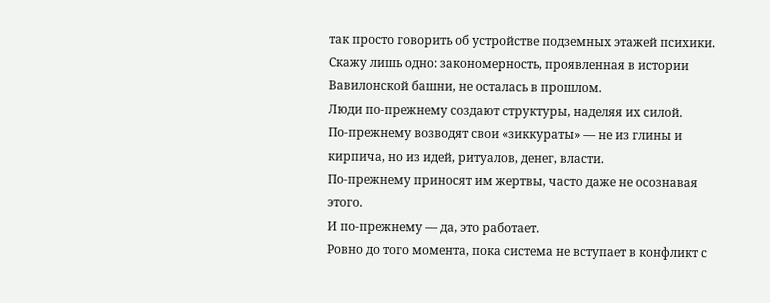так просто говорить об устройстве подземных этажей психики.
Скажу лишь одно: закономерность, проявленная в истории Вавилонской башни, не осталась в прошлом.
Люди по-прежнему создают структуры, наделяя их силой.
По-прежнему возводят свои «зиккураты» — не из глины и кирпича, но из идей, ритуалов, денег, власти.
По-прежнему приносят им жертвы, часто даже не осознавая этого.
И по-прежнему — да, это работает.
Ровно до того момента, пока система не вступает в конфликт с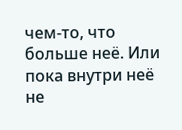чем-то, что больше неё. Или пока внутри неё не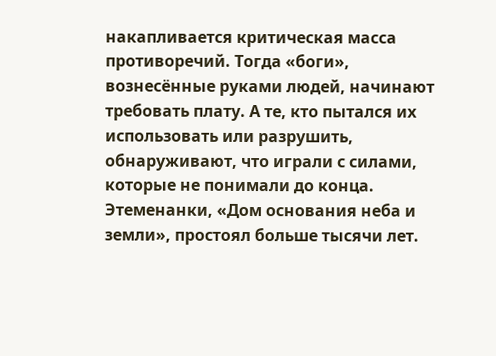накапливается критическая масса противоречий. Тогда «боги», вознесённые руками людей, начинают требовать плату. А те, кто пытался их использовать или разрушить, обнаруживают, что играли с силами, которые не понимали до конца.
Этеменанки, «Дом основания неба и земли», простоял больше тысячи лет.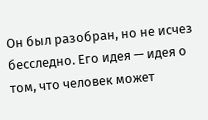Он был разобран, но не исчез бесследно. Его идея — идея о том, что человек может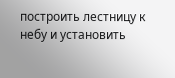построить лестницу к небу и установить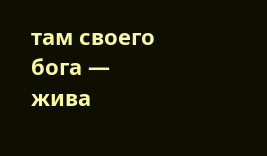там своего бога — жива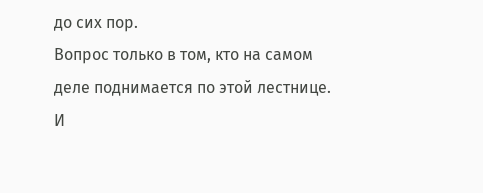до сих пор.
Вопрос только в том, кто на самом деле поднимается по этой лестнице.
И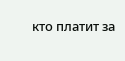кто платит за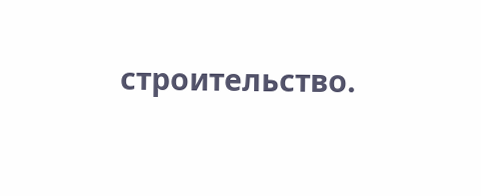строительство.